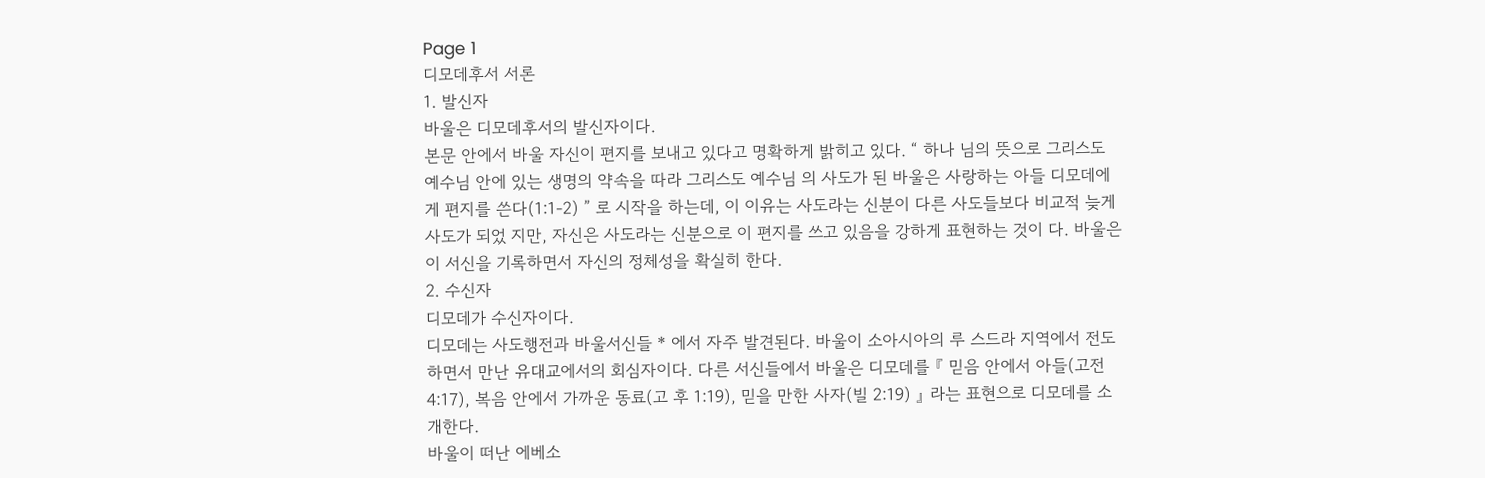Page 1
디모데후서 서론
1. 발신자
바울은 디모데후서의 발신자이다.
본문 안에서 바울 자신이 편지를 보내고 있다고 명확하게 밝히고 있다. “ 하나 님의 뜻으로 그리스도 예수님 안에 있는 생명의 약속을 따라 그리스도 예수님 의 사도가 된 바울은 사랑하는 아들 디모데에게 편지를 쓴다(1:1-2) ” 로 시작을 하는데, 이 이유는 사도라는 신분이 다른 사도들보다 비교적 늦게 사도가 되었 지만, 자신은 사도라는 신분으로 이 편지를 쓰고 있음을 강하게 표현하는 것이 다. 바울은 이 서신을 기록하면서 자신의 정체성을 확실히 한다.
2. 수신자
디모데가 수신자이다.
디모데는 사도행전과 바울서신들 * 에서 자주 발견된다. 바울이 소아시아의 루 스드라 지역에서 전도하면서 만난 유대교에서의 회심자이다. 다른 서신들에서 바울은 디모데를 『 믿음 안에서 아들(고전 4:17), 복음 안에서 가까운 동료(고 후 1:19), 믿을 만한 사자(빌 2:19) 』 라는 표현으로 디모데를 소개한다.
바울이 떠난 에베소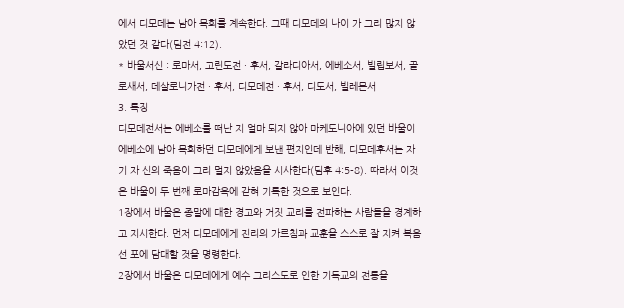에서 디모데는 남아 목회를 계속한다. 그때 디모데의 나이 가 그리 많지 않았던 것 같다(딤전 4:12).
* 바울서신 : 로마서, 고린도전 · 후서, 갈라디아서, 에베소서, 빌립보서, 골로새서, 데살로니가전 · 후서, 디모데전 · 후서, 디도서, 빌레몬서
3. 특징
디모데전서는 에베소를 떠난 지 얼마 되지 않아 마케도니아에 있던 바울이 에베소에 남아 목회하던 디모데에게 보낸 편지인데 반해, 디모데후서는 자기 자 신의 죽음이 그리 멀지 않았음을 시사한다(딤후 4:5-8). 따라서 이것은 바울이 두 번째 로마감옥에 갇혀 기록한 것으로 보인다.
1장에서 바울은 종말에 대한 경고와 거짓 교리를 전파하는 사람들을 경계하 고 지시한다. 먼저 디모데에게 진리의 가르침과 교훈을 스스로 잘 지켜 복음선 포에 담대할 것을 명령한다.
2장에서 바울은 디모데에게 예수 그리스도로 인한 기독교의 전통을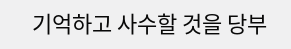기억하고 사수할 것을 당부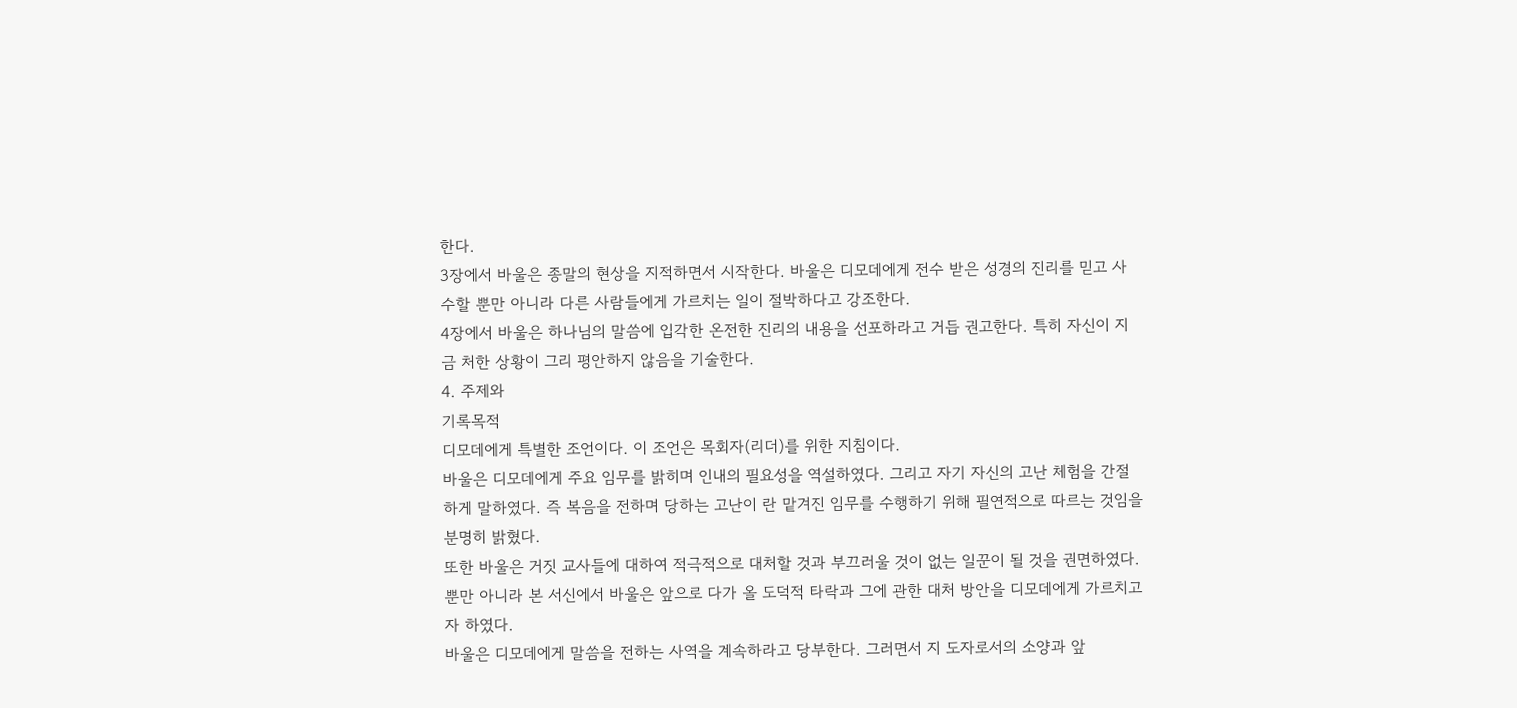한다.
3장에서 바울은 종말의 현상을 지적하면서 시작한다. 바울은 디모데에게 전수 받은 성경의 진리를 믿고 사수할 뿐만 아니라 다른 사람들에게 가르치는 일이 절박하다고 강조한다.
4장에서 바울은 하나님의 말씀에 입각한 온전한 진리의 내용을 선포하라고 거듭 권고한다. 특히 자신이 지금 처한 상황이 그리 평안하지 않음을 기술한다.
4. 주제와
기록목적
디모데에게 특별한 조언이다. 이 조언은 목회자(리더)를 위한 지침이다.
바울은 디모데에게 주요 임무를 밝히며 인내의 필요성을 역설하였다. 그리고 자기 자신의 고난 체험을 간절하게 말하였다. 즉 복음을 전하며 당하는 고난이 란 맡겨진 임무를 수행하기 위해 필연적으로 따르는 것임을 분명히 밝혔다.
또한 바울은 거짓 교사들에 대하여 적극적으로 대처할 것과 부끄러울 것이 없는 일꾼이 될 것을 권면하였다. 뿐만 아니라 본 서신에서 바울은 앞으로 다가 올 도덕적 타락과 그에 관한 대처 방안을 디모데에게 가르치고자 하였다.
바울은 디모데에게 말씀을 전하는 사역을 계속하라고 당부한다. 그러면서 지 도자로서의 소양과 앞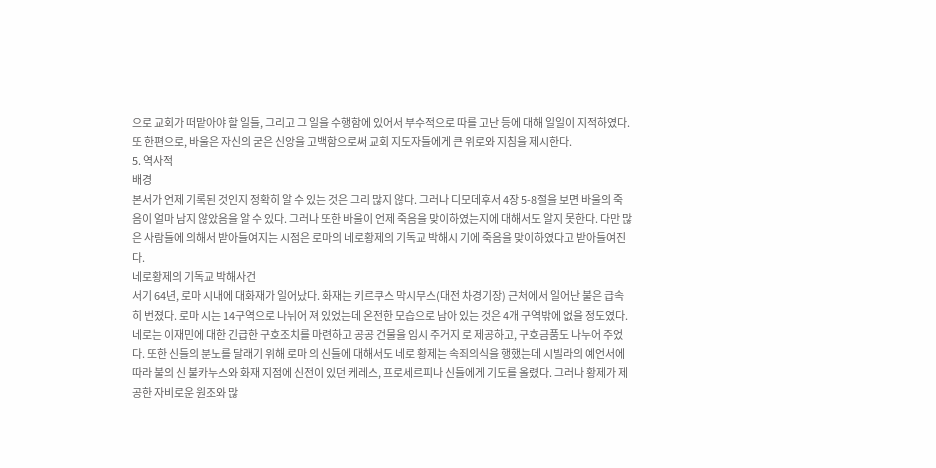으로 교회가 떠맡아야 할 일들, 그리고 그 일을 수행함에 있어서 부수적으로 따를 고난 등에 대해 일일이 지적하였다.
또 한편으로, 바울은 자신의 굳은 신앙을 고백함으로써 교회 지도자들에게 큰 위로와 지침을 제시한다.
5. 역사적
배경
본서가 언제 기록된 것인지 정확히 알 수 있는 것은 그리 많지 않다. 그러나 디모데후서 4장 5-8절을 보면 바울의 죽음이 얼마 남지 않았음을 알 수 있다. 그러나 또한 바울이 언제 죽음을 맞이하였는지에 대해서도 알지 못한다. 다만 많은 사람들에 의해서 받아들여지는 시점은 로마의 네로황제의 기독교 박해시 기에 죽음을 맞이하였다고 받아들여진다.
네로황제의 기독교 박해사건
서기 64년, 로마 시내에 대화재가 일어났다. 화재는 키르쿠스 막시무스(대전 차경기장) 근처에서 일어난 불은 급속히 번졌다. 로마 시는 14구역으로 나뉘어 져 있었는데 온전한 모습으로 남아 있는 것은 4개 구역밖에 없을 정도였다.
네로는 이재민에 대한 긴급한 구호조치를 마련하고 공공 건물을 임시 주거지 로 제공하고, 구호금품도 나누어 주었다. 또한 신들의 분노를 달래기 위해 로마 의 신들에 대해서도 네로 황제는 속죄의식을 행했는데 시빌라의 예언서에 따라 불의 신 불카누스와 화재 지점에 신전이 있던 케레스, 프로세르피나 신들에게 기도를 올렸다. 그러나 황제가 제공한 자비로운 원조와 많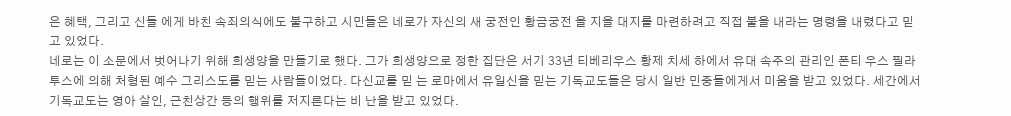은 혜택, 그리고 신들 에게 바친 속죄의식에도 불구하고 시민들은 네로가 자신의 새 궁전인 황금궁전 을 지을 대지를 마련하려고 직접 불을 내라는 명령을 내렸다고 믿고 있었다.
네로는 이 소문에서 벗어나기 위해 희생양을 만들기로 했다. 그가 희생양으로 정한 집단은 서기 33년 티베리우스 황제 치세 하에서 유대 속주의 관리인 폰티 우스 필라투스에 의해 처형된 예수 그리스도를 믿는 사람들이었다. 다신교를 믿 는 로마에서 유일신을 믿는 기독교도들은 당시 일반 민중들에게서 미움을 받고 있었다. 세간에서 기독교도는 영아 살인, 근친상간 등의 행위를 저지른다는 비 난을 받고 있었다.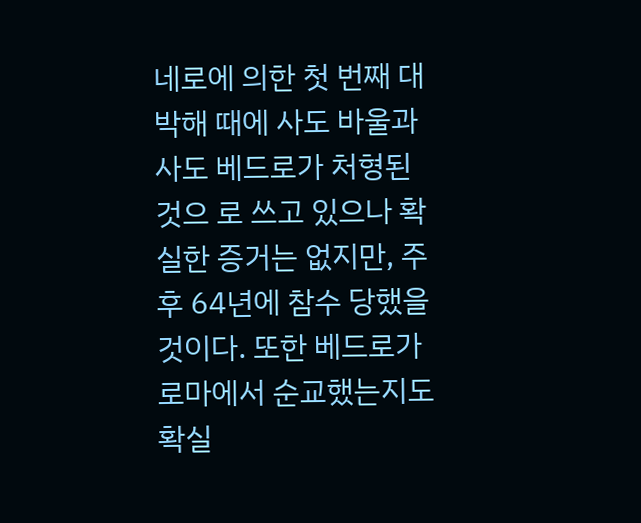네로에 의한 첫 번째 대 박해 때에 사도 바울과 사도 베드로가 처형된 것으 로 쓰고 있으나 확실한 증거는 없지만, 주후 64년에 참수 당했을 것이다. 또한 베드로가 로마에서 순교했는지도 확실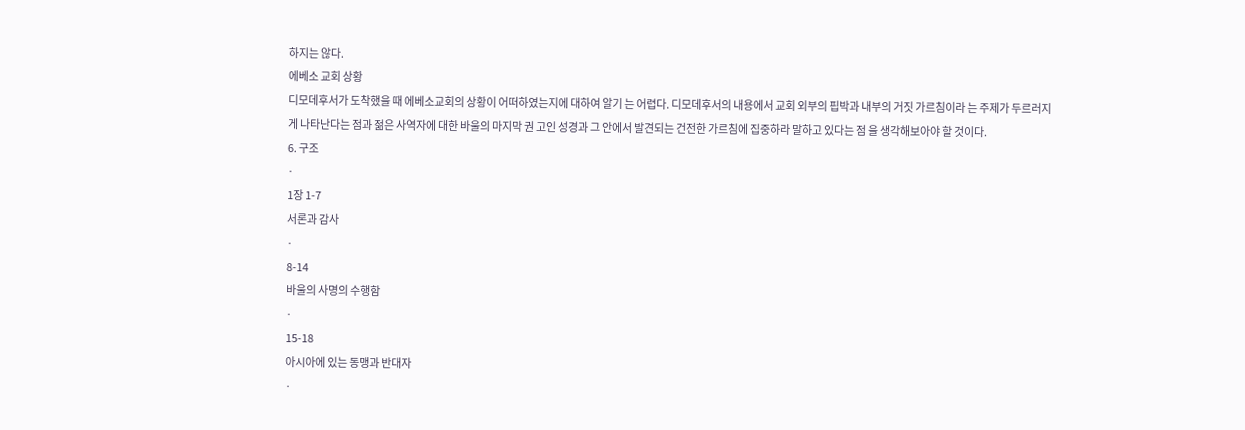하지는 않다.
에베소 교회 상황
디모데후서가 도착했을 때 에베소교회의 상황이 어떠하였는지에 대하여 알기 는 어렵다. 디모데후서의 내용에서 교회 외부의 핍박과 내부의 거짓 가르침이라 는 주제가 두르러지게 나타난다는 점과 젊은 사역자에 대한 바울의 마지막 권 고인 성경과 그 안에서 발견되는 건전한 가르침에 집중하라 말하고 있다는 점 을 생각해보아야 할 것이다.
6. 구조
·
1장 1-7
서론과 감사
·
8-14
바울의 사명의 수행함
·
15-18
아시아에 있는 동맹과 반대자
·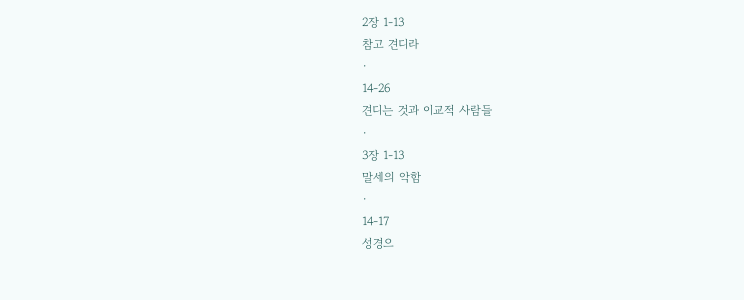2장 1-13
참고 견디라
·
14-26
견디는 것과 이교적 사람들
·
3장 1-13
말세의 악함
·
14-17
성경으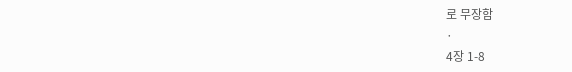로 무장함
·
4장 1-8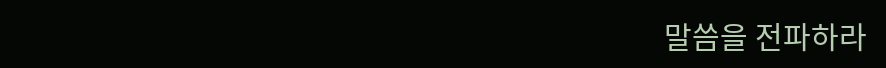말씀을 전파하라